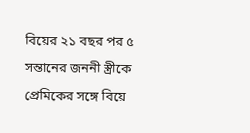বিয়ের ২১ বছর পর ৫ সন্তানের জননী স্ত্রীকে প্রেমিকের সঙ্গে বিয়ে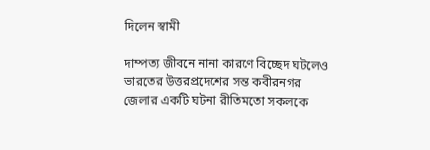দিলেন স্বামী

দাম্পত্য জীবনে নানা কারণে বিচ্ছেদ ঘটলেও ভারতের উত্তরপ্রদেশের সন্ত কবীরনগর জেলার একটি ঘটনা রীতিমতো সকলকে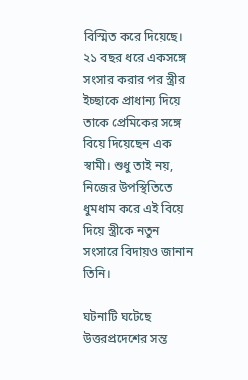বিস্মিত করে দিয়েছে। ২১ বছর ধরে একসঙ্গে সংসার করার পর স্ত্রীর ইচ্ছাকে প্রাধান্য দিয়ে তাকে প্রেমিকের সঙ্গে বিয়ে দিয়েছেন এক স্বামী। শুধু তাই নয়, নিজের উপস্থিতিতে ধুমধাম করে এই বিয়ে দিয়ে স্ত্রীকে নতুন সংসারে বিদায়ও জানান তিনি।

ঘটনাটি ঘটেছে উত্তরপ্রদেশের সন্ত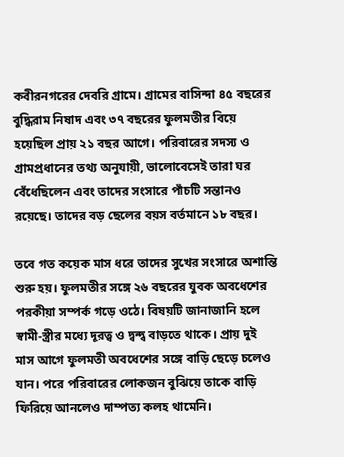কবীরনগরের দেবরি গ্রামে। গ্রামের বাসিন্দা ৪৫ বছরের বুদ্ধিরাম নিষাদ এবং ৩৭ বছরের ফুলমতীর বিয়ে হয়েছিল প্রায় ২১ বছর আগে। পরিবারের সদস্য ও গ্রামপ্রধানের তথ্য অনুযায়ী, ভালোবেসেই তারা ঘর বেঁধেছিলেন এবং তাদের সংসারে পাঁচটি সন্তানও রয়েছে। তাদের বড় ছেলের বয়স বর্তমানে ১৮ বছর।

তবে গত কয়েক মাস ধরে তাদের সুখের সংসারে অশান্তি শুরু হয়। ফুলমতীর সঙ্গে ২৬ বছরের যুবক অবধেশের পরকীয়া সম্পর্ক গড়ে ওঠে। বিষয়টি জানাজানি হলে স্বামী-স্ত্রীর মধ্যে দূরত্ব ও দ্বন্দ্ব বাড়তে থাকে। প্রায় দুই মাস আগে ফুলমতী অবধেশের সঙ্গে বাড়ি ছেড়ে চলেও যান। পরে পরিবারের লোকজন বুঝিয়ে তাকে বাড়ি ফিরিয়ে আনলেও দাম্পত্য কলহ থামেনি।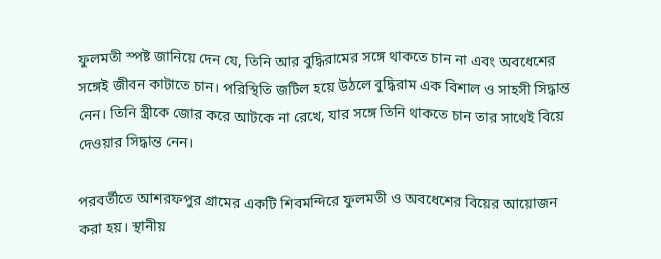ফুলমতী স্পষ্ট জানিয়ে দেন যে, তিনি আর বুদ্ধিরামের সঙ্গে থাকতে চান না এবং অবধেশের সঙ্গেই জীবন কাটাতে চান। পরিস্থিতি জটিল হয়ে উঠলে বুদ্ধিরাম এক বিশাল ও সাহসী সিদ্ধান্ত নেন। তিনি স্ত্রীকে জোর করে আটকে না রেখে, যার সঙ্গে তিনি থাকতে চান তার সাথেই বিয়ে দেওয়ার সিদ্ধান্ত নেন।

পরবর্তীতে আশরফপুর গ্রামের একটি শিবমন্দিরে ফুলমতী ও অবধেশের বিয়ের আয়োজন করা হয়। স্থানীয়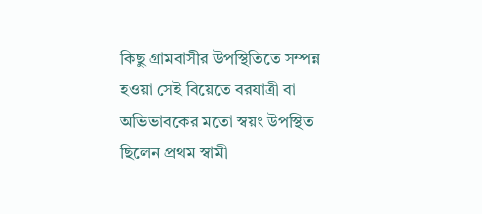কিছু গ্রামবাসীর উপস্থিতিতে সম্পন্ন হওয়া সেই বিয়েতে বরযাত্রী বা অভিভাবকের মতো স্বয়ং উপস্থিত ছিলেন প্রথম স্বামী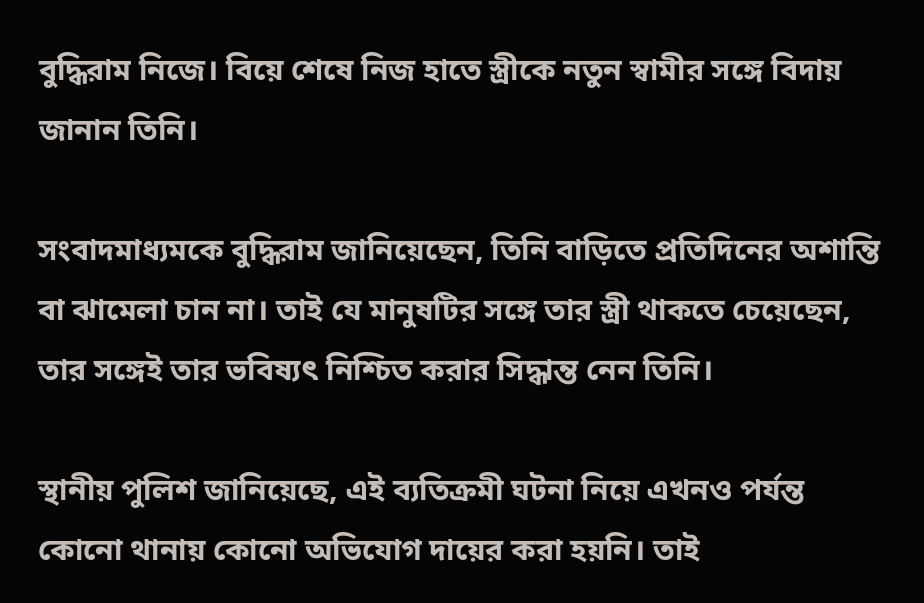বুদ্ধিরাম নিজে। বিয়ে শেষে নিজ হাতে স্ত্রীকে নতুন স্বামীর সঙ্গে বিদায় জানান তিনি।

সংবাদমাধ্যমকে বুদ্ধিরাম জানিয়েছেন, তিনি বাড়িতে প্রতিদিনের অশান্তি বা ঝামেলা চান না। তাই যে মানুষটির সঙ্গে তার স্ত্রী থাকতে চেয়েছেন, তার সঙ্গেই তার ভবিষ্যৎ নিশ্চিত করার সিদ্ধান্ত নেন তিনি।

স্থানীয় পুলিশ জানিয়েছে, এই ব্যতিক্রমী ঘটনা নিয়ে এখনও পর্যন্ত কোনো থানায় কোনো অভিযোগ দায়ের করা হয়নি। তাই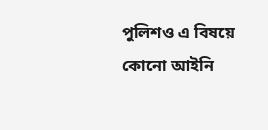পুলিশও এ বিষয়ে কোনো আইনি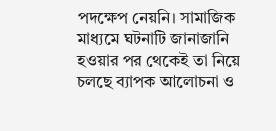পদক্ষেপ নেয়নি। সামাজিক মাধ্যমে ঘটনাটি জানাজানি হওয়ার পর থেকেই তা নিয়ে চলছে ব্যাপক আলোচনা ও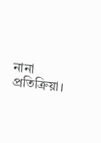নানা প্রতিক্রিয়া।